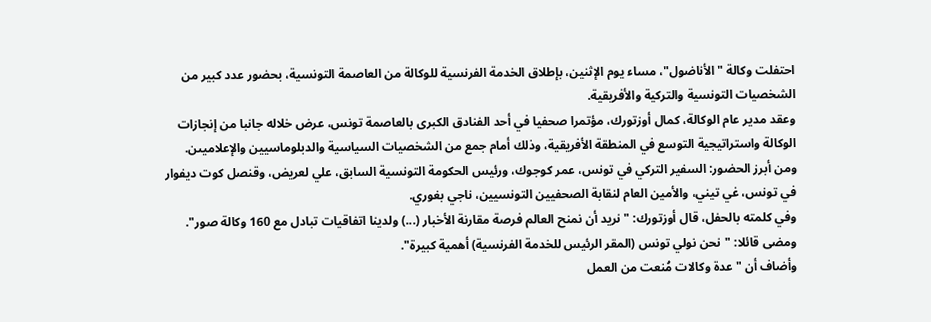احتفلت وكالة "الأناضول"، مساء يوم الإثنين، بإطلاق الخدمة الفرنسية للوكالة من العاصمة التونسية، بحضور عدد كبير من الشخصيات التونسية والتركية والأفريقية.
وعقد مدير عام الوكالة، كمال أوزتورك، مؤتمرا صحفيا في أحد الفنادق الكبرى بالعاصمة تونس، عرض خلاله جانبا من إنجازات الوكالة واستراتيجية التوسع في المنطقة الأفريقية، وذلك أمام جمع من الشخصيات السياسية والدبلوماسيين والإعلاميىن.
ومن أبرز الحضور: السفير التركي في تونس، عمر كوجوك، ورئيس الحكومة التونسية السابق، علي لعريض، وقنصل كوت ديفوار في تونس، غي تيني، والأمين العام لنقابة الصحفيين التونسيين، ناجي بغوري.
وفي كلمته بالحفل، قال أوزتورك: "نريد أن نمنح العالم فرصة مقارنة الأخبار (...) ولدينا اتفاقيات تبادل مع 160 وكالة صور".
ومضى قائلا: "نحن نولي تونس (المقر الرئيس للخدمة الفرنسية) أهمية كبيرة".
وأضاف أن "عدة وكالات مُنعت من العمل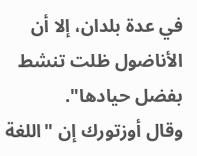في عدة بلدان، إلا أن الأناضول ظلت تنشط بفضل حيادها".
وقال أوزتورك إن "اللغة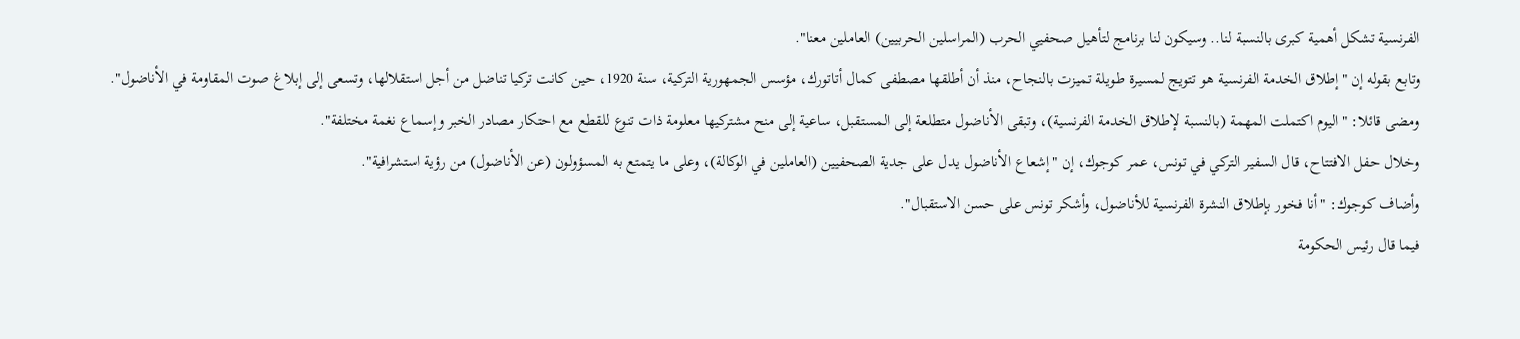الفرنسية تشكل أهمية كبرى بالنسبة لنا.. وسيكون لنا برنامج لتأهيل صحفيي الحرب (المراسلين الحربيين) العاملين معنا".
وتابع بقوله إن "إطلاق الخدمة الفرنسية هو تتويج لمسيرة طويلة تميزت بالنجاح، منذ أن أطلقها مصطفى كمال أتاتورك، مؤسس الجمهورية التركية، سنة 1920، حين كانت تركيا تناضل من أجل استقلالها، وتسعى إلى إبلاغ صوت المقاومة في الأناضول".
ومضى قائلا: "اليوم اكتملت المهمة (بالنسبة لإطلاق الخدمة الفرنسية)، وتبقى الأناضول متطلعة إلى المستقبل، ساعية إلى منح مشتركيها معلومة ذات تنوع للقطع مع احتكار مصادر الخبر وإسماع نغمة مختلفة".
وخلال حفل الافتتاح، قال السفير التركي في تونس، عمر كوجوك، إن "إشعاع الأناضول يدل على جدية الصحفيين (العاملين في الوكالة)، وعلى ما يتمتع به المسؤولون (عن الأناضول) من رؤية استشرافية".
وأضاف كوجوك: "أنا فخور بإطلاق النشرة الفرنسية للأناضول، وأشكر تونس على حسن الاستقبال".
فيما قال رئيس الحكومة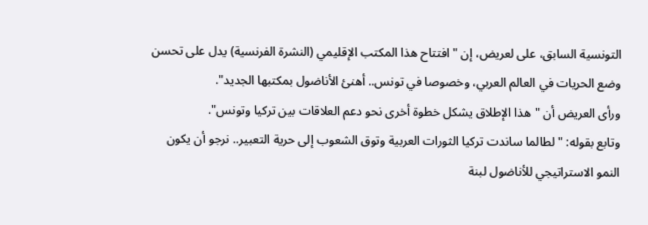التونسية السابق، على لعريض، إن "افتتاح هذا المكتب الإقليمي (النشرة الفرنسية) يدل على تحسن وضع الحريات في العالم العربي، وخصوصا في تونس.. أهنئ الأناضول بمكتبها الجديد".
ورأى العريض أن "هذا الإطلاق يشكل خطوة أخرى نحو دعم العلاقات بين تركيا وتونس".
وتابع بقوله: "لطالما ساندت تركيا الثورات العربية وتوق الشعوب إلى حرية التعبير.. نرجو أن يكون النمو الاستراتيجي للأناضول لبنة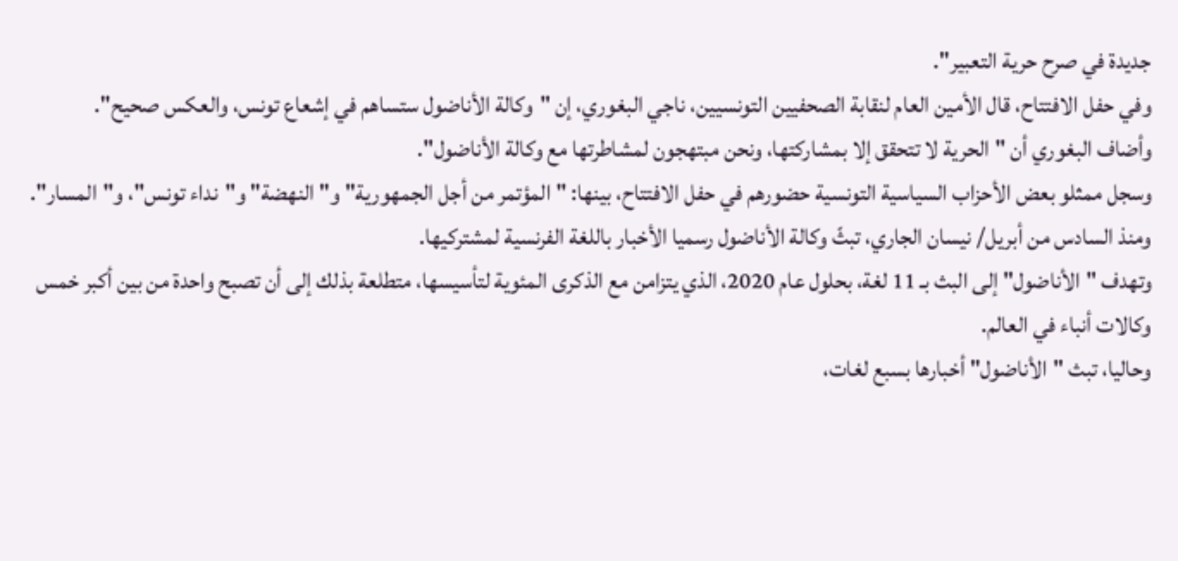جديدة في صرح حرية التعبير".
وفي حفل الافتتاح، قال الأمين العام لنقابة الصحفيين التونسيين، ناجي البغوري، إن "وكالة الأناضول ستساهم في إشعاع تونس، والعكس صحيح".
وأضاف البغوري أن "الحرية لا تتحقق إلا بمشاركتها، ونحن مبتهجون لمشاطرتها مع وكالة الأناضول".
وسجل ممثلو بعض الأحزاب السياسية التونسية حضورهم في حفل الافتتاح، بينها: "المؤتمر من أجل الجمهورية" و"النهضة" و"نداء تونس"، و"المسار".
ومنذ السادس من أبريل/ نيسان الجاري، تبثّ وكالة الأناضول رسميا الأخبار باللغة الفرنسية لمشتركيها.
وتهدف "الأناضول" إلى البث بـ 11 لغة، بحلول عام 2020، الذي يتزامن مع الذكرى المئوية لتأسيسها، متطلعة بذلك إلى أن تصبح واحدة من بين أكبر خمس وكالات أنباء في العالم.
وحاليا، تبث "الأناضول" أخبارها بسبع لغات،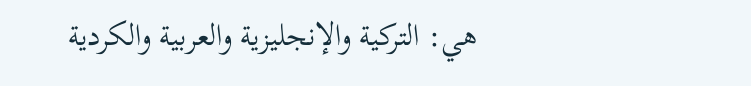هي: التركية والإنجليزية والعربية والكردية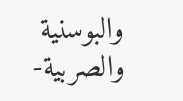والبوسنية والصربية-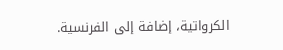الكرواتية، إضافة إلى الفرنسية.